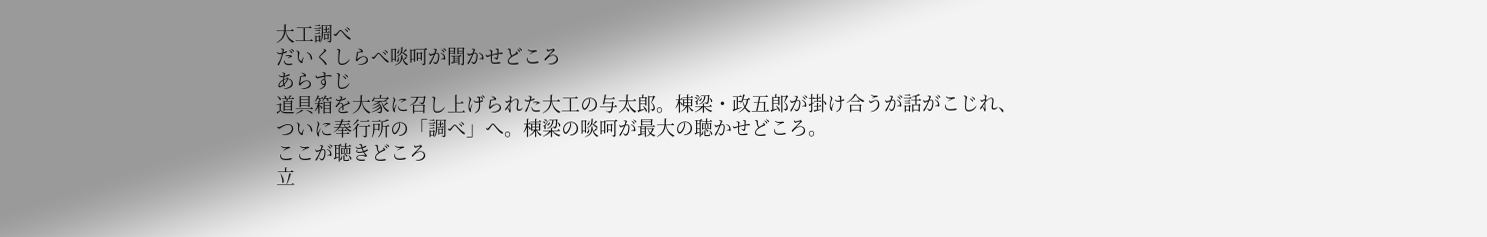大工調べ
だいくしらべ啖呵が聞かせどころ
あらすじ
道具箱を大家に召し上げられた大工の与太郎。棟梁・政五郎が掛け合うが話がこじれ、ついに奉行所の「調べ」へ。棟梁の啖呵が最大の聴かせどころ。
ここが聴きどころ
立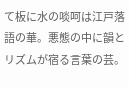て板に水の啖呵は江戸落語の華。悪態の中に韻とリズムが宿る言葉の芸。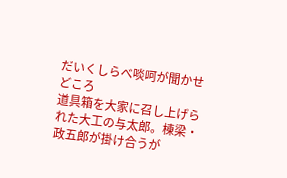だいくしらべ啖呵が聞かせどころ
道具箱を大家に召し上げられた大工の与太郎。棟梁・政五郎が掛け合うが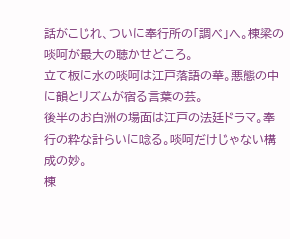話がこじれ、ついに奉行所の「調べ」へ。棟梁の啖呵が最大の聴かせどころ。
立て板に水の啖呵は江戸落語の華。悪態の中に韻とリズムが宿る言葉の芸。
後半のお白洲の場面は江戸の法廷ドラマ。奉行の粋な計らいに唸る。啖呵だけじゃない構成の妙。
棟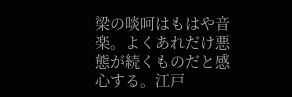梁の啖呵はもはや音楽。よくあれだけ悪態が続くものだと感心する。江戸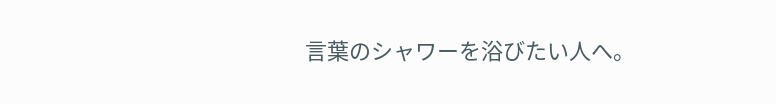言葉のシャワーを浴びたい人へ。